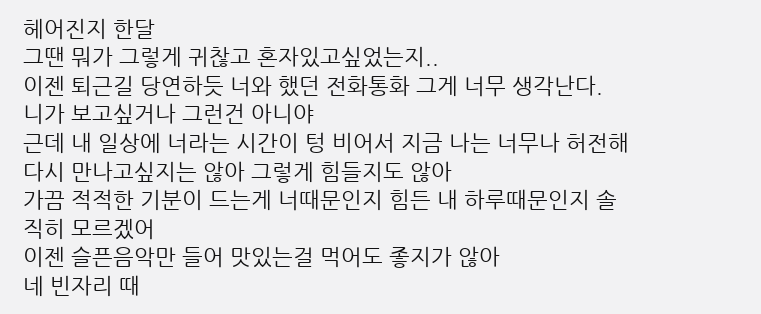헤어진지 한달
그땐 뭐가 그렇게 귀찮고 혼자있고싶었는지..
이젠 퇴근길 당연하듯 너와 했던 전화통화 그게 너무 생각난다.
니가 보고싶거나 그런건 아니야
근데 내 일상에 너라는 시간이 텅 비어서 지금 나는 너무나 허전해
다시 만나고싶지는 않아 그렇게 힘들지도 않아
가끔 적적한 기분이 드는게 너때문인지 힘든 내 하루때문인지 솔직히 모르겠어
이젠 슬픈음악만 들어 맛있는걸 먹어도 좋지가 않아
네 빈자리 때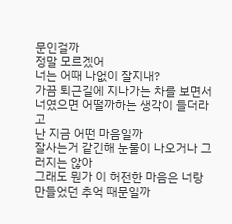문인걸까
정말 모르겠어
너는 어때 나없이 잘지내?
가끔 퇴근길에 지나가는 차를 보면서 너였으면 어떨까하는 생각이 들더라고
난 지금 어떤 마음일까
잘사는거 같긴해 눈물이 나오거나 그러지는 않아
그래도 뭔가 이 허전한 마음은 너랑 만들었던 추억 때문일까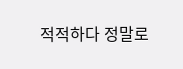적적하다 정말로